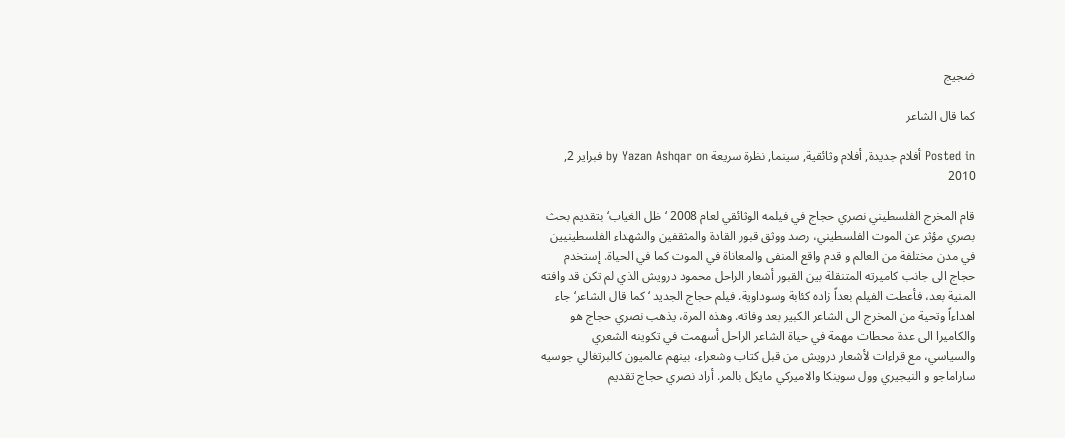ضجيج

كما قال الشاعر

Posted in أفلام جديدة, أفلام وثائقية, سينما, نظرة سريعة by Yazan Ashqar on فبراير 2, 2010

قام المخرج الفلسطيني نصري حجاج في فيلمه الوثائقي لعام 2008 ‘ظل الغياب‘ بتقديم بحث بصري مؤثر عن الموت الفلسطيني، رصد ووثق قبور القادة والمثقفين والشهداء الفلسطينيين في مدن مختلفة من العالم و قدم واقع المنفى والمعاناة في الموت كما في الحياة. إستخدم حجاج الى جانب كاميرته المتنقلة بين القبور أشعار الراحل محمود درويش الذي لم تكن قد وافته المنية بعد، فأعطت الفيلم بعداً زاده كئابة وسوداوية. فيلم حجاج الجديد ‘كما قال الشاعر‘ جاء اهداءاً وتحية من المخرج الى الشاعر الكبير بعد وفاته. وهذه المرة، يذهب نصري حجاج هو والكاميرا الى عدة محطات مهمة في حياة الشاعر الراحل أسهمت في تكوينه الشعري والسياسي، مع قراءات لأشعار درويش من قبل كتاب وشعراء، بينهم عالميون كالبرتغالي جوسيه ساراماجو و النيجيري وول سوينكا والاميركي مايكل بالمر. أراد نصري حجاج تقديم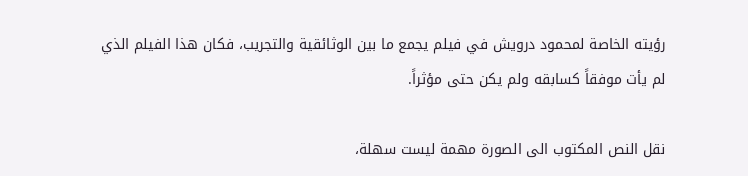رؤيته الخاصة لمحمود درويش في فيلم يجمع ما بين الوثائقية والتجريب، فكان هذا الفيلم الذي لم يأت موفقاً كسابقه ولم يكن حتى مؤثراً.

نقل النص المكتوب الى الصورة مهمة ليست سهلة،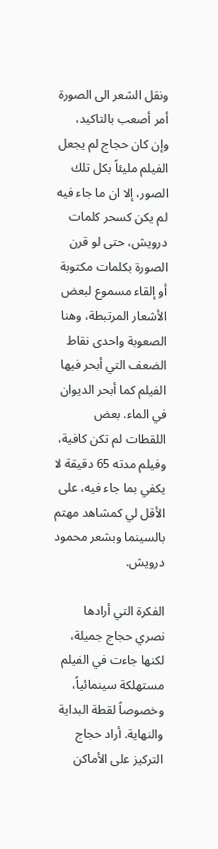ونقل الشعر الى الصورة أمر أصعب بالتاكيد، وإن كان حجاج لم يجعل الفيلم مليئاً بكل تلك الصور، إلا ان ما جاء فيه لم يكن كسحر كلمات درويش، حتى لو قرن الصورة بكلمات مكتوبة أو إلقاء مسموع لبعض الأشعار المرتبطة، وهنا الصعوبة واحدى نقاط الضعف التي أبحر فيها الفيلم كما أبحر الديوان في الماء. بعض اللقطات لم تكن كافية، وفيلم مدته 65 دقيقة لا يكفي بما جاء فيه، على الأقل لي كمشاهد مهتم بالسينما وبشعر محمود درويش.

الفكرة التي أرادها نصري حجاج جميلة، لكنها جاءت في الفيلم مستهلكة سينمائياً، وخصوصاً لقطة البداية والنهاية. أراد حجاج التركيز على الأماكن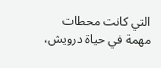التي كانت محطات مهمة في حياة درويش،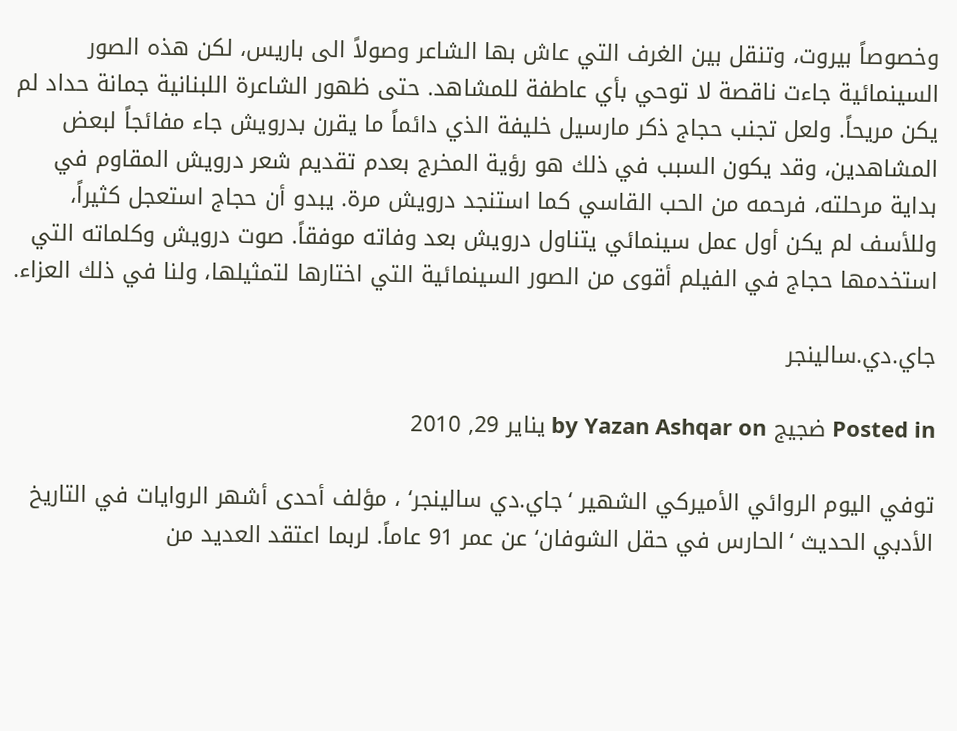وخصوصاً بيروت، وتنقل بين الغرف التي عاش بها الشاعر وصولاً الى باريس، لكن هذه الصور السينمائية جاءت ناقصة لا توحي بأي عاطفة للمشاهد. حتى ظهور الشاعرة اللبنانية جمانة حداد لم يكن مريحاً. ولعل تجنب حجاج ذكر مارسيل خليفة الذي دائماً ما يقرن بدرويش جاء مفائجاً لبعض المشاهدين، وقد يكون السبب في ذلك هو رؤية المخرج بعدم تقديم شعر درويش المقاوم في بداية مرحلته، فرحمه من الحب القاسي كما استنجد درويش مرة. يبدو أن حجاج استعجل كثيراً، وللأسف لم يكن أول عمل سينمائي يتناول درويش بعد وفاته موفقاً. صوت درويش وكلماته التي استخدمها حجاج في الفيلم أقوى من الصور السينمائية التي اختارها لتمثيلها، ولنا في ذلك العزاء.

جاي.دي.سالينجر

Posted in ضجيج by Yazan Ashqar on يناير 29, 2010

توفي اليوم الروائي الأميركي الشهير ‘جاي.دي سالينجر‘ ، مؤلف أحدى أشهر الروايات في التاريخ الأدبي الحديث ‘الحارس في حقل الشوفان‘ عن عمر 91 عاماً. لربما اعتقد العديد من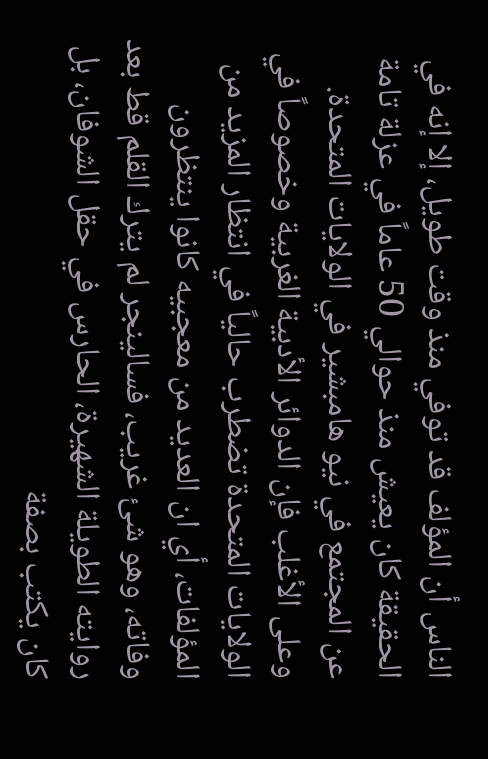الناس أن المؤلف قد توفي منذ وقت طويل، إلا إنه في الحقيقة كان يعيش منذ حوالي 50 عاماً في عزلة تامة عن المجتمع في نيو هامبشير في الولايات المتحدة. وعلى الأغلب فإن الدوائر الأدبية الغربية وخصوصاً في الولايات المتحدة تضطرب حالياً في انتظار المزيد من المؤلفات، أي ان العديد من معجبيه كانوا ينتظرون وفاته، وهو شئ غريب، فسالينجر لم يترك القلم قط بعد روايته الطويلة الشهيرة، الحارس في حقل الشوفان، بل كان يكتب بصفة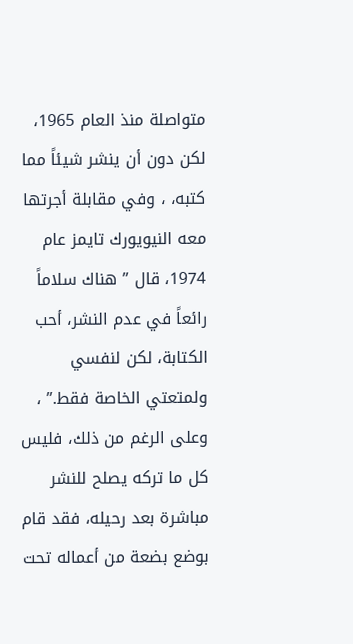متواصلة منذ العام 1965، لكن دون أن ينشر شيئاً مما كتبه، ، وفي مقابلة أجرتها معه النيويورك تايمز عام 1974، قال ” هناك سلاماً رائعاً في عدم النشر، أحب الكتابة، لكن لنفسي ولمتعتي الخاصة فقط.” ، وعلى الرغم من ذلك، فليس كل ما تركه يصلح للنشر مباشرة بعد رحيله، فقد قام بوضع بضعة من أعماله تحت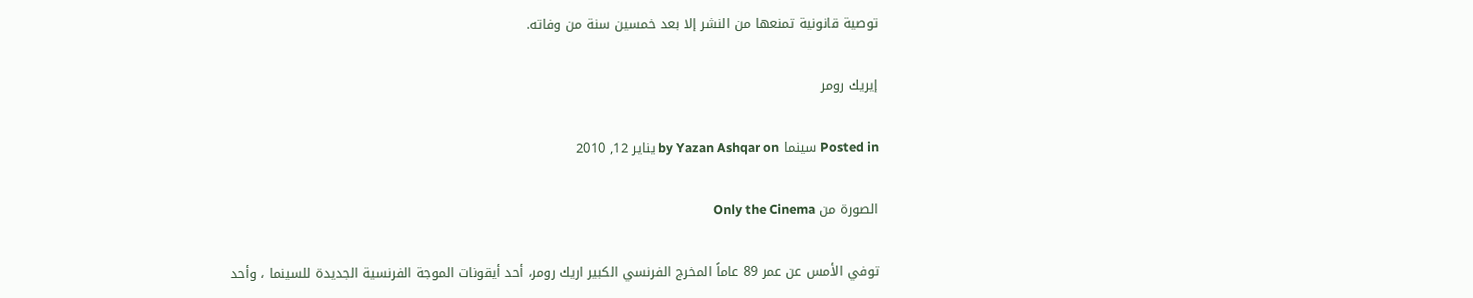توصية قانونية تمنعها من النشر إلا بعد خمسين سنة من وفاته.

إيريك رومر

Posted in سينما by Yazan Ashqar on يناير 12, 2010

الصورة من Only the Cinema

توفي الأمس عن عمر 89 عاماً المخرج الفرنسي الكبير اريك رومر، أحد أيقونات الموجة الفرنسية الجديدة للسينما ، وأحد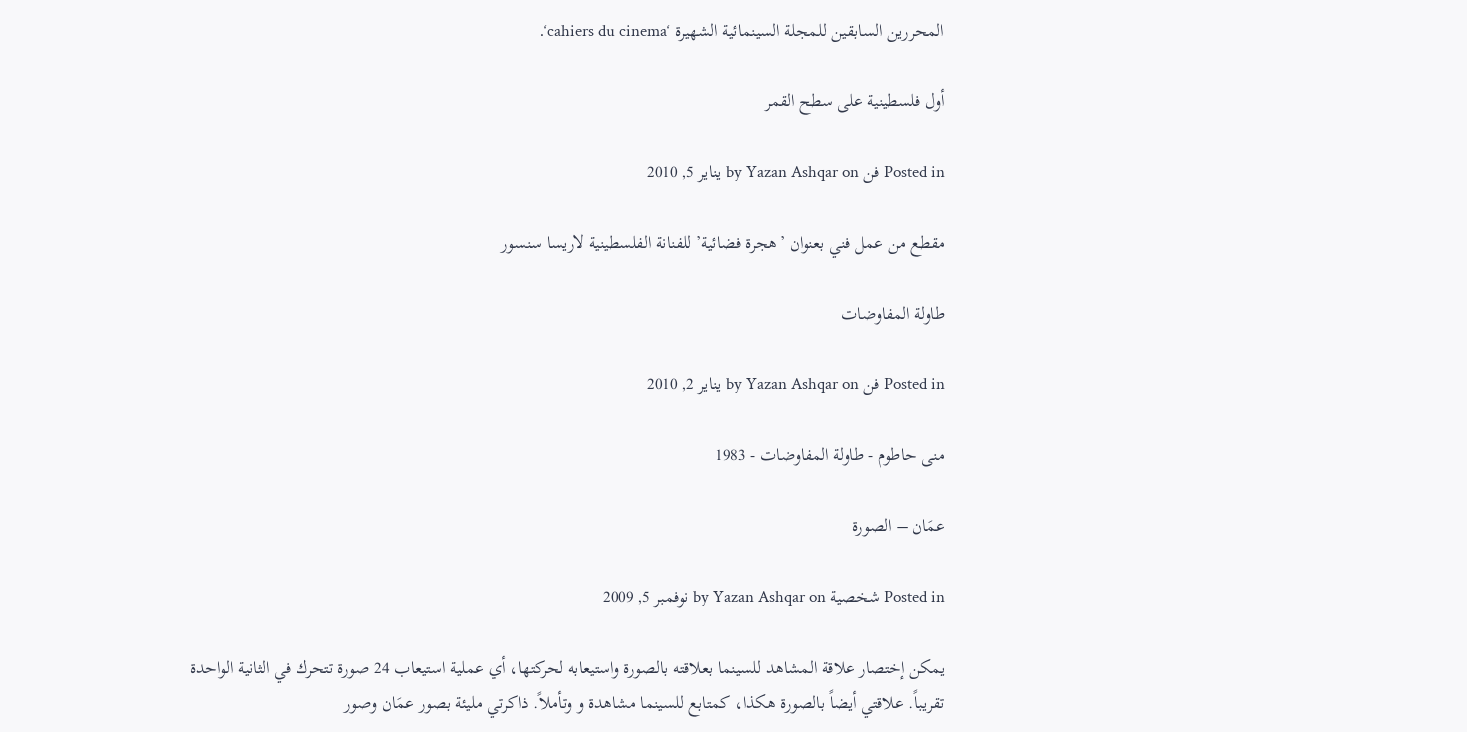المحررين السابقين للمجلة السينمائية الشهيرة ‘cahiers du cinema‘.

أول فلسطينية على سطح القمر

Posted in فن by Yazan Ashqar on يناير 5, 2010

مقطع من عمل فني بعنوان ’هجرة فضائية’ للفنانة الفلسطينية لاريسا سنسور

طاولة المفاوضات

Posted in فن by Yazan Ashqar on يناير 2, 2010

منى حاطوم - طاولة المفاوضات - 1983

عمَان – الصورة

Posted in شخصية by Yazan Ashqar on نوفمبر 5, 2009

يمكن إختصار علاقة المشاهد للسينما بعلاقته بالصورة واستيعابه لحركتها، أي عملية استيعاب 24 صورة تتحرك في الثانية الواحدة تقريباً. علاقتي أيضاً بالصورة هكذا، كمتابع للسينما مشاهدة و وتأملاً. ذاكرتي مليئة بصور عمَان وصور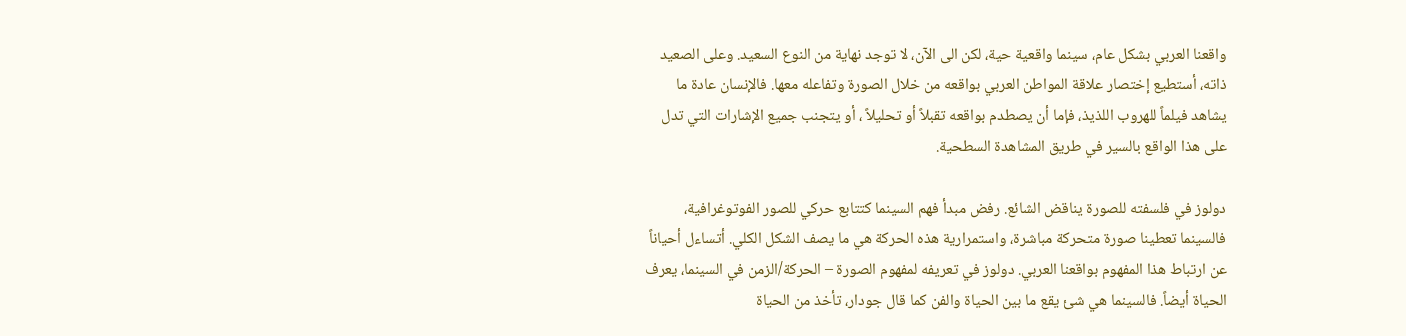واقعنا العربي بشكل عام، سينما واقعية حية، لكن الى الآن، لا توجد نهاية من النوع السعيد. وعلى الصعيد ذاته، أستطيع إختصار علاقة المواطن العربي بواقعه من خلال الصورة وتفاعله معها. فالإنسان عادة ما يشاهد فيلماً للهروب اللذيذ، فإما أن يصطدم بواقعه تقبلاً أو تحليلاً ، أو يتجنب جميع الإشارات التي تدل على هذا الواقع بالسير في طريق المشاهدة السطحية.

دولوز في فلسفته للصورة يناقض الشائع. رفض مبدأ فهم السينما كتتابع حركي للصور الفوتوغرافية، فالسينما تعطينا صورة متحركة مباشرة، واستمرارية هذه الحركة هي ما يصف الشكل الكلي. أتساءل أحياناً عن ارتباط هذا المفهوم بواقعنا العربي. دولوز في تعريفه لمفهوم الصورة – الحركة/الزمن في السينما، يعرف الحياة أيضاً. فالسينما هي شئ يقع ما بين الحياة والفن كما قال جودار، تأخذ من الحياة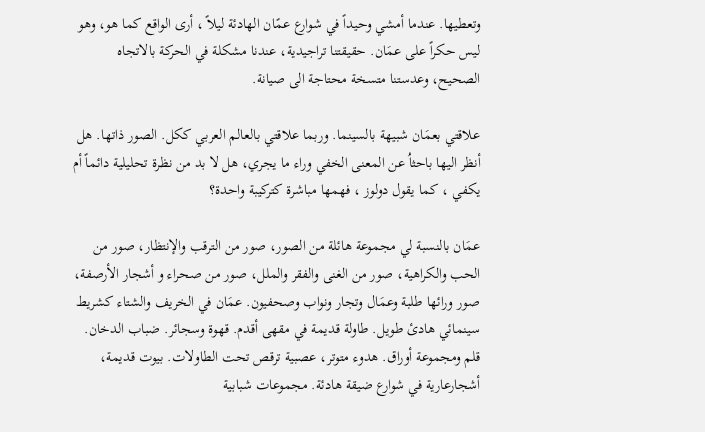وتعطيها. عندما أمشي وحيداً في شوارع عمًان الهادئة ليلاً ، أرى الواقع كما هو، وهو ليس حكراً على عمَان. حقيقتنا تراجيدية، عندنا مشكلة في الحركة بالاتجاه الصحيح، وعدستنا متسخة محتاجة الى صيانة.

علاقتي بعمَان شبيهة بالسينما. وربما علاقتي بالعالم العربي ككل. الصور ذاتها. هل أنظر اليها باحثاُ عن المعنى الخفي وراء ما يجري، هل لا بد من نظرة تحليلية دائماً أم يكفي ، كما يقول دولوز ، فهمها مباشرة كتركيبة واحدة؟

عمَان بالنسبة لي مجموعة هائلة من الصور، صور من الترقب والإنتظار، صور من الحب والكراهية، صور من الغنى والفقر والملل، صور من صحراء و أشجار الأرصفة، صور ورائها طلبة وعمَال وتجار ونواب وصحفيون. عمَان في الخريف والشتاء كشريط سينمائي هادئ طويل. طاولة قديمة في مقهى أقدم. قهوة وسجائر. ضباب الدخان. قلم ومجموعة أوراق. هدوء متوتر، عصبية ترقص تحت الطاولات. بيوت قديمة، أشجارعارية في شوارع ضيقة هادئة. مجموعات شبابية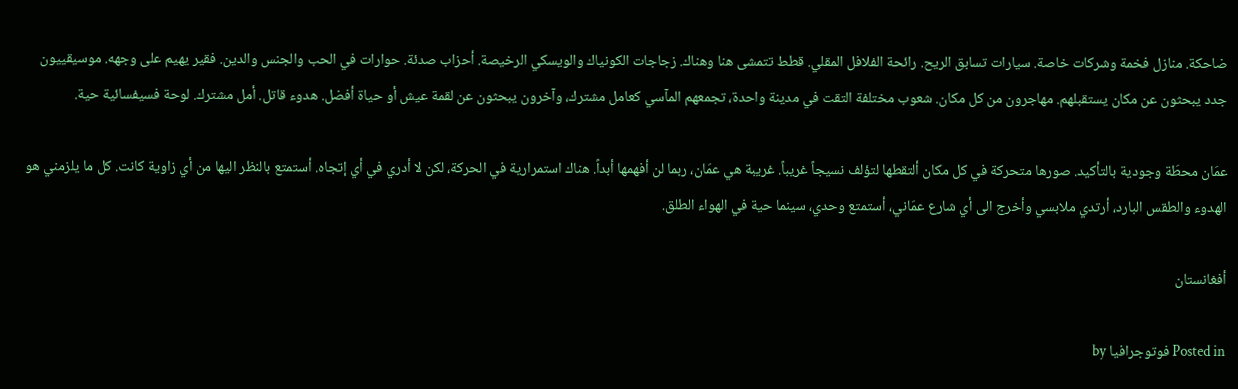ضاحكة. منازل فخمة وشركات خاصة. سيارات تسابق الريح. رائحة الفلافل المقلي. قطط تتمشى هنا وهناك. زجاجات الكونياك والويسكي الرخيصة. أحزاب صدئة. حوارات في الحب والجنس والدين. فقير يهيم على وجهه. موسيقييون جدد يبحثون عن مكان يستقبلهم. مهاجرون من كل مكان. شعوب مختلفة التقت في مدينة واحدة، تجمعهم المآسي كعامل مشترك، وآخرون يبحثون عن لقمة عيش أو حياة أفضل. هدوء قاتل. أمل مشترك. لوحة فسيفسائية حية.

عمَان محطَة وجودية بالتأكيد. صورها متحركة في كل مكان ألتقطها لتؤلف نسيجاً غريباً. غريبة هي عمَان، ربما لن أفهمها أبداً. هناك استمرارية في الحركة، لكن لا أدري في أي إتجاه. أستمتع بالنظر اليها من أي زاوية كانت. كل ما يلزمني هو الهدوء والطقس البارد، أرتدي ملابسي وأخرج الى أي شارع عمَاني، أستمتع وحدي، سينما حية في الهواء الطلق.

أفغانستان

Posted in فوتوجرافيا by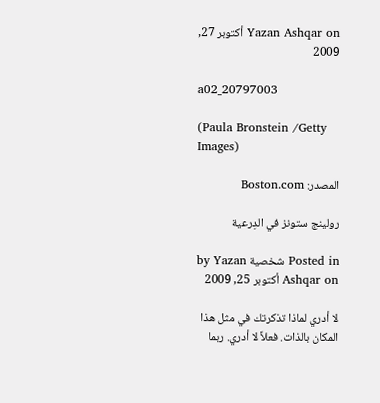Yazan Ashqar on أكتوبر 27, 2009

a02_20797003

(Paula Bronstein /Getty Images)

المصدر: Boston.com

رولينج ستونز في الدِرعية

Posted in شخصية by Yazan Ashqar on أكتوبر 25, 2009

لا أدري لماذا تذكرتك في مثل هذا المكان بالذات. فعلاً لا أدري. ربما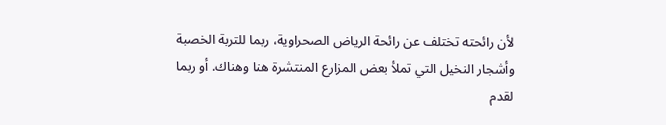لأن رائحته تختلف عن رائحة الرياض الصحراوية، ربما للتربة الخصبة وأشجار النخيل التي تملأ بعض المزارع المنتشرة هنا وهناك. أو ربما لقدم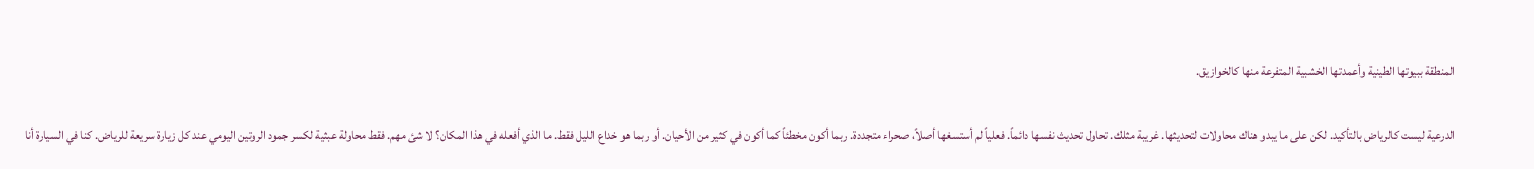المنطقة ببيوتها الطينية وأعمدتها الخشبية المتفرعة منها كالخوازيق.

الدرعية ليست كالرياض بالتأكيد. لكن على ما يبدو هناك محاولات لتحديثها. غريبة مثلك. تحاول تحديث نفسها دائماً. فعلياً لم أستسغها أصلاً، صحراء متجددة. ربما أكون مخطئاً كما أكون في كثير من الأحيان. أو ربما هو خداع الليل فقط. ما الذي أفعله في هذا المكان؟ لا شئ مهم. فقط محاولة عبثية لكسر جمود الروتين اليومي عند كل زيارة سريعة للرياض. كنا في السيارة أنا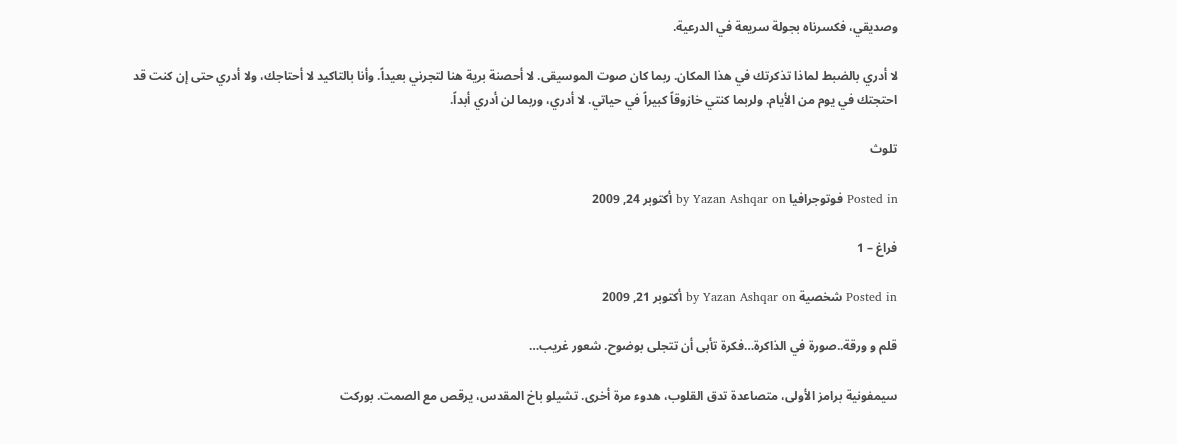وصديقي، فكسرناه بجولة سريعة في الدرعية.

لا أدري بالضبط لماذا تذكرتك في هذا المكان. ربما كان صوت الموسيقى. لا أحصنة برية هنا لتجرني بعيداً. وأنا بالتاكيد لا أحتاجك، ولا أدري حتى إن كنت قد احتجتك في يوم من الأيام. ولربما كنتي خازوقاً كبيراً في حياتي. لا أدري، وربما لن أدري أبداً.

تلوث

Posted in فوتوجرافيا by Yazan Ashqar on أكتوبر 24, 2009

فراغ – 1

Posted in شخصية by Yazan Ashqar on أكتوبر 21, 2009

قلم و ورقة..صورة في الذاكرة…فكرة تأبى أن تتجلى بوضوح. شعور غريب…

سيمفونية برامز الأولى، متصاعدة تدق القلوب، هدوء مرة أخرى. تشيلو باخ المقدس، يرقص مع الصمت. بوركت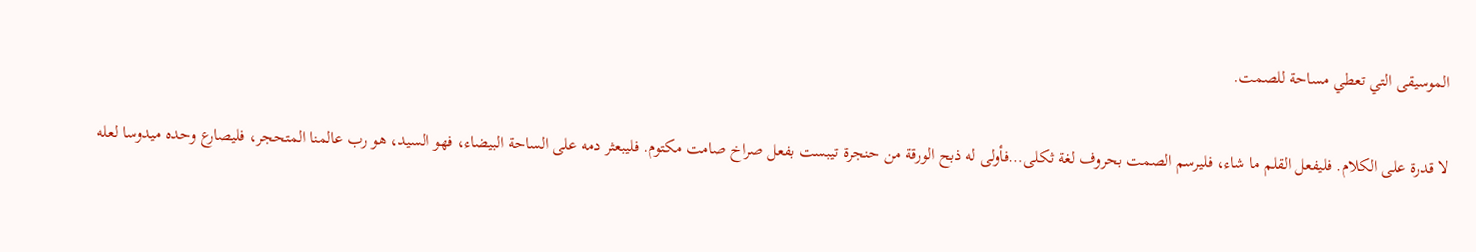الموسيقى التي تعطي مساحة للصمت.

لا قدرة على الكلام. فليفعل القلم ما شاء، فليرسم الصمت بحروف لغة ثكلى…فأولى له ذبح الورقة من حنجرة تيبست بفعل صراخ صامت مكتوم. فليبعثر دمه على الساحة البيضاء، فهو السيد، هو رب عالمنا المتحجر، فليصارع وحده ميدوسا لعله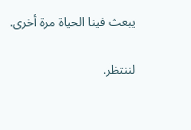يبعث فينا الحياة مرة أخرى.

لننتظر.